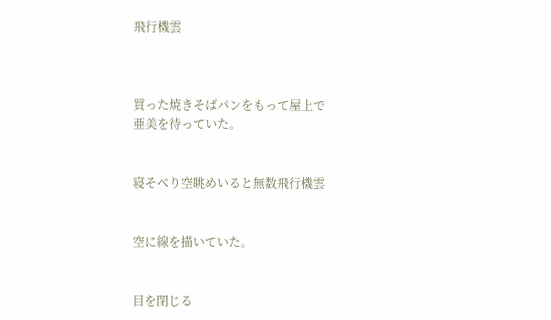飛行機雲



買った焼きそばパンをもって屋上で
亜美を待っていた。


寝そべり空眺めいると無数飛行機雲


空に線を描いていた。


目を閉じる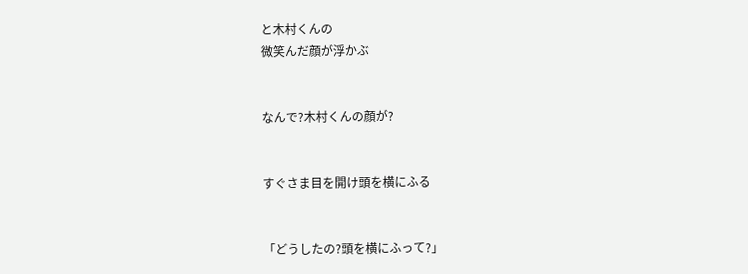と木村くんの
微笑んだ顔が浮かぶ


なんで?木村くんの顔が?


すぐさま目を開け頭を横にふる


「どうしたの?頭を横にふって?」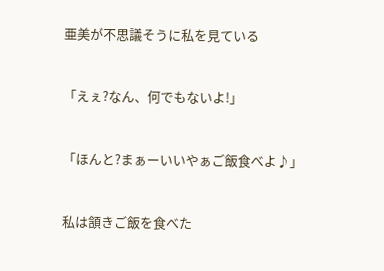亜美が不思議そうに私を見ている


「えぇ?なん、何でもないよ!」


「ほんと?まぁーいいやぁご飯食べよ♪」


私は頷きご飯を食べた